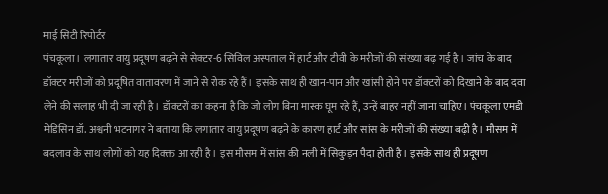माई सिटी रिपोर्टर
पंचकूला। लगातार वायु प्रदूषण बढ़ने से सेक्टर-6 सिविल अस्पताल में हार्ट और टीवी के मरीजों की संख्या बढ़ गई है। जांच के बाद डॉक्टर मरीजों को प्रदूषित वातावरण में जाने से रोक रहे हैं। इसके साथ ही खान-पान और खांसी होने पर डॉक्टरों को दिखाने के बाद दवा लेने की सलाह भी दी जा रही है। डॉक्टरों का कहना है कि जो लोग बिना मास्क घूम रहे हैं, उन्हें बाहर नहीं जाना चाहिए। पंचकूला एमडी मेडिसिन डॉ. अश्वनी भटनागर ने बताया कि लगातार वायु प्रदूषण बढ़ने के कारण हार्ट और सांस के मरीजों की संख्या बढ़ी है। मौसम में बदलाव के साथ लोगों को यह दिक्क्त आ रही है। इस मौसम में सांस की नली में सिकुड़न पैदा होती है। इसके साथ ही प्रदूषण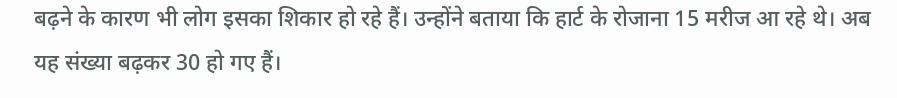बढ़ने के कारण भी लोग इसका शिकार हो रहे हैं। उन्होंने बताया कि हार्ट के रोजाना 15 मरीज आ रहे थे। अब यह संख्या बढ़कर 30 हो गए हैं।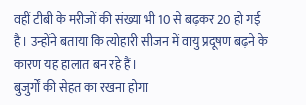वहीं टीबी के मरीजों की संख्या भी 10 से बढ़कर 20 हो गई है। उन्होंने बताया कि त्योहारी सीजन में वायु प्रदूषण बढ़ने के कारण यह हालात बन रहे हैं।
बुजुर्गों की सेहत का रखना होगा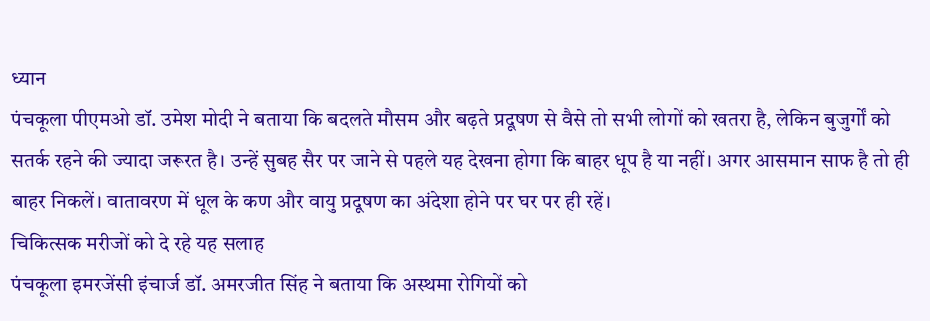ध्यान
पंचकूला पीएमओ डॉ. उमेश मोदी ने बताया कि बदलते मौसम और बढ़ते प्रदूषण से वैसे तो सभी लोगों को खतरा है, लेकिन बुजुर्गों को सतर्क रहने की ज्यादा जरूरत है। उन्हें सुबह सैर पर जाने से पहले यह देखना होगा कि बाहर धूप है या नहीं। अगर आसमान साफ है तो ही बाहर निकलें। वातावरण में धूल के कण और वायु प्रदूषण का अंदेशा होने पर घर पर ही रहें।
चिकित्सक मरीजों को दे रहे यह सलाह
पंचकूला इमरजेंसी इंचार्ज डॉ. अमरजीत सिंह ने बताया कि अस्थमा रोगियों को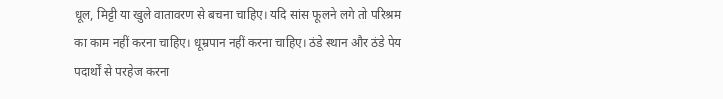धूल, मिट्टी या खुले वातावरण से बचना चाहिए। यदि सांस फूलने लगे तो परिश्रम का काम नहीं करना चाहिए। धूम्रपान नहीं करना चाहिए। ठंडे स्थान और ठंडे पेय पदार्थों से परहेज करना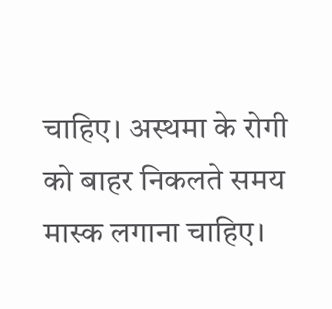चाहिए। अस्थमा के रोगी को बाहर निकलते समय मास्क लगाना चाहिए।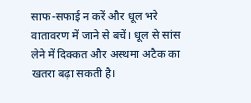साफ-सफाई न करें और धूल भरे वातावरण में जाने से बचें। धूल से सांस लेने में दिक्कत और अस्थमा अटैक का खतरा बढ़ा सकती है।